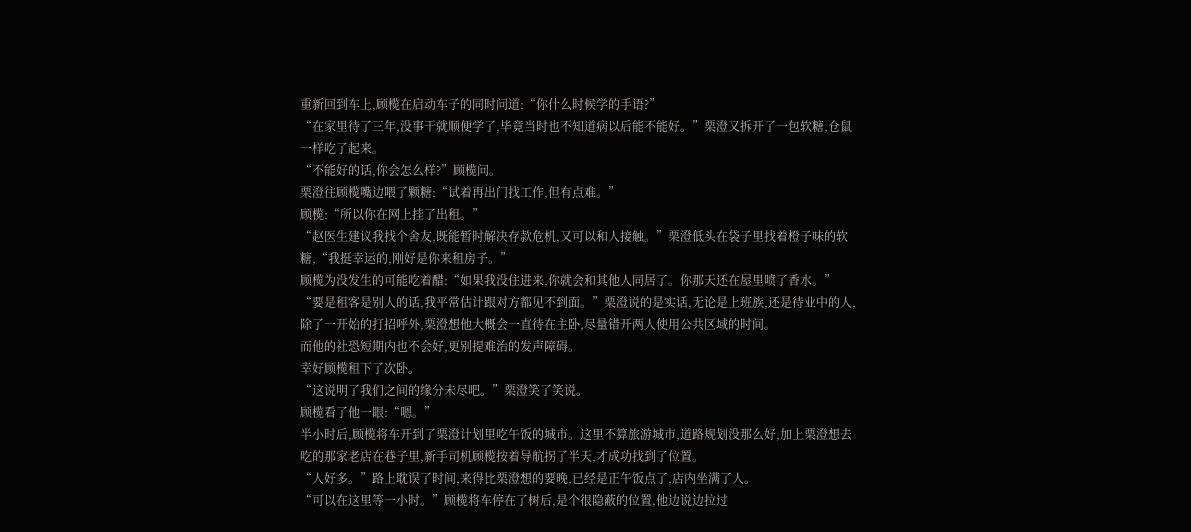重新回到车上,顾榄在启动车子的同时问道:“你什么时候学的手语?”
“在家里待了三年,没事干就顺便学了,毕竟当时也不知道病以后能不能好。”栗澄又拆开了一包软糖,仓鼠一样吃了起来。
“不能好的话,你会怎么样?”顾榄问。
栗澄往顾榄嘴边喂了颗糖:“试着再出门找工作,但有点难。”
顾榄:“所以你在网上挂了出租。”
“赵医生建议我找个舍友,既能暂时解决存款危机,又可以和人接触。”栗澄低头在袋子里找着橙子味的软糖,“我挺幸运的,刚好是你来租房子。”
顾榄为没发生的可能吃着醋:“如果我没住进来,你就会和其他人同居了。你那天还在屋里喷了香水。”
“要是租客是别人的话,我平常估计跟对方都见不到面。”栗澄说的是实话,无论是上班族,还是待业中的人,除了一开始的打招呼外,栗澄想他大概会一直待在主卧,尽量错开两人使用公共区域的时间。
而他的社恐短期内也不会好,更别提难治的发声障碍。
幸好顾榄租下了次卧。
“这说明了我们之间的缘分未尽吧。”栗澄笑了笑说。
顾榄看了他一眼:“嗯。”
半小时后,顾榄将车开到了栗澄计划里吃午饭的城市。这里不算旅游城市,道路规划没那么好,加上栗澄想去吃的那家老店在巷子里,新手司机顾榄按着导航拐了半天,才成功找到了位置。
“人好多。”路上耽误了时间,来得比栗澄想的要晚,已经是正午饭点了,店内坐满了人。
“可以在这里等一小时。”顾榄将车停在了树后,是个很隐蔽的位置,他边说边拉过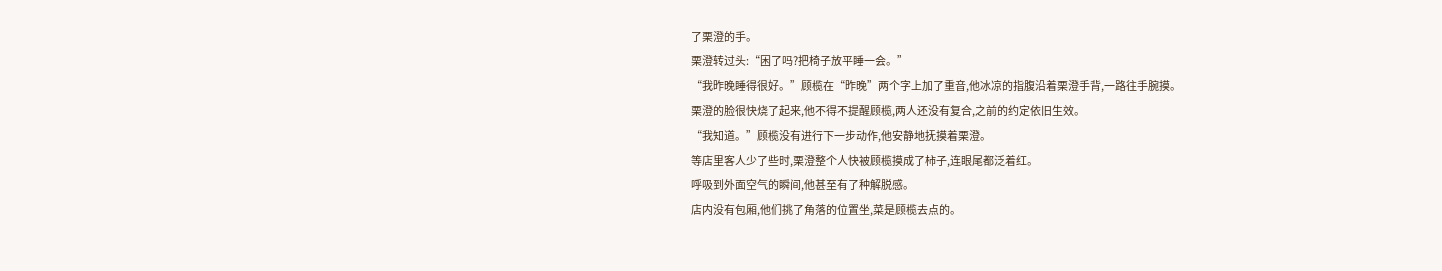了栗澄的手。
栗澄转过头:“困了吗?把椅子放平睡一会。”
“我昨晚睡得很好。”顾榄在“昨晚”两个字上加了重音,他冰凉的指腹沿着栗澄手背,一路往手腕摸。
栗澄的脸很快烧了起来,他不得不提醒顾榄,两人还没有复合,之前的约定依旧生效。
“我知道。”顾榄没有进行下一步动作,他安静地抚摸着栗澄。
等店里客人少了些时,栗澄整个人快被顾榄摸成了柿子,连眼尾都泛着红。
呼吸到外面空气的瞬间,他甚至有了种解脱感。
店内没有包厢,他们挑了角落的位置坐,菜是顾榄去点的。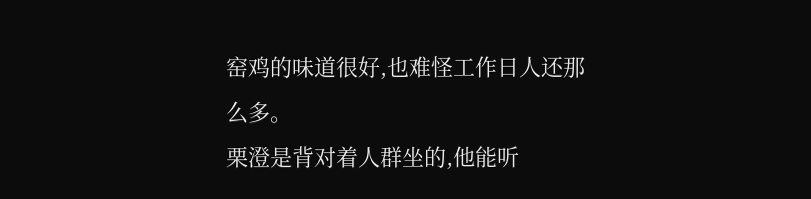窑鸡的味道很好,也难怪工作日人还那么多。
栗澄是背对着人群坐的,他能听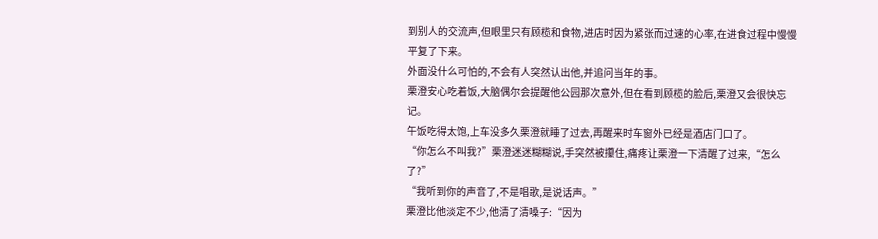到别人的交流声,但眼里只有顾榄和食物,进店时因为紧张而过速的心率,在进食过程中慢慢平复了下来。
外面没什么可怕的,不会有人突然认出他,并追问当年的事。
栗澄安心吃着饭,大脑偶尔会提醒他公园那次意外,但在看到顾榄的脸后,栗澄又会很快忘记。
午饭吃得太饱,上车没多久栗澄就睡了过去,再醒来时车窗外已经是酒店门口了。
“你怎么不叫我?”栗澄迷迷糊糊说,手突然被攥住,痛疼让栗澄一下清醒了过来,“怎么了?”
“我听到你的声音了,不是唱歌,是说话声。”
栗澄比他淡定不少,他清了清嗓子:“因为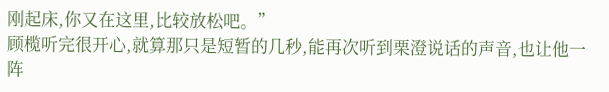刚起床,你又在这里,比较放松吧。”
顾榄听完很开心,就算那只是短暂的几秒,能再次听到栗澄说话的声音,也让他一阵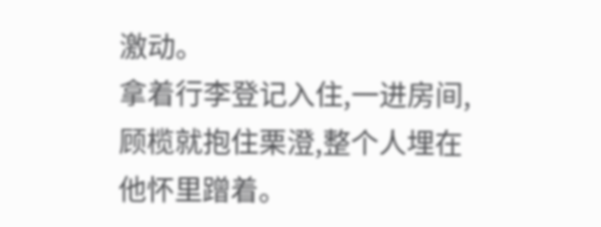激动。
拿着行李登记入住,一进房间,顾榄就抱住栗澄,整个人埋在他怀里蹭着。